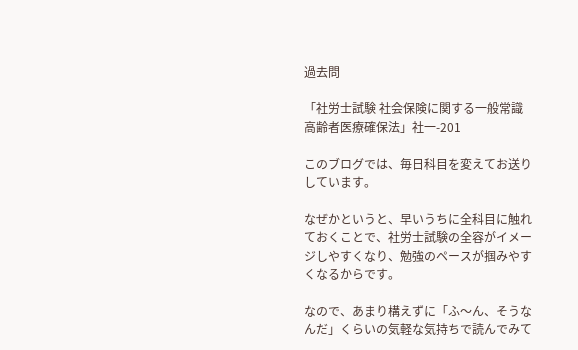過去問

「社労士試験 社会保険に関する一般常識 高齢者医療確保法」社一-201

このブログでは、毎日科目を変えてお送りしています。

なぜかというと、早いうちに全科目に触れておくことで、社労士試験の全容がイメージしやすくなり、勉強のペースが掴みやすくなるからです。

なので、あまり構えずに「ふ〜ん、そうなんだ」くらいの気軽な気持ちで読んでみて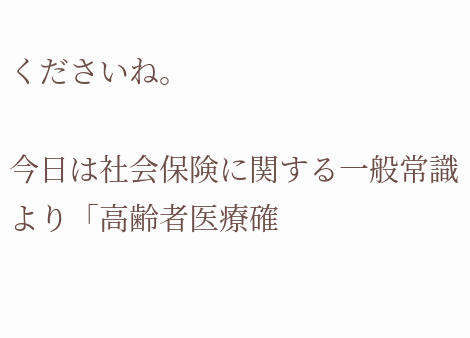くださいね。

今日は社会保険に関する一般常識より「高齢者医療確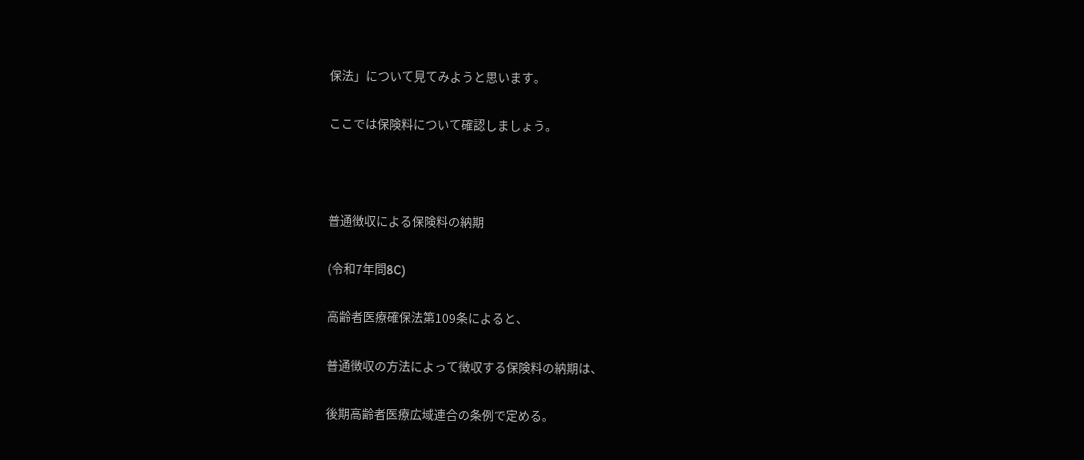保法」について見てみようと思います。

ここでは保険料について確認しましょう。



普通徴収による保険料の納期

(令和7年問8C)

高齢者医療確保法第109条によると、

普通徴収の方法によって徴収する保険料の納期は、

後期高齢者医療広域連合の条例で定める。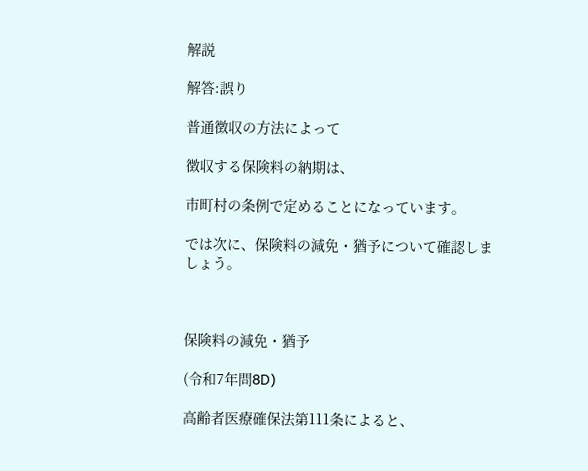解説

解答:誤り

普通徴収の方法によって

徴収する保険料の納期は、

市町村の条例で定めることになっています。

では次に、保険料の減免・猶予について確認しましょう。



保険料の減免・猶予

(令和7年問8D)

高齢者医療確保法第111条によると、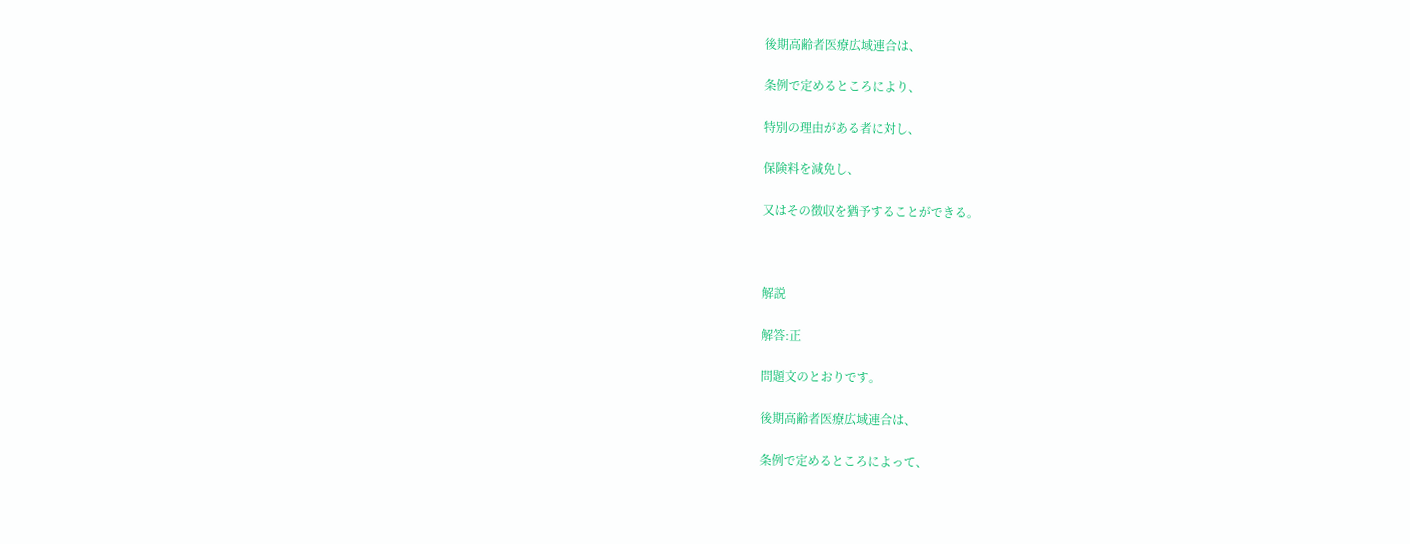後期高齢者医療広域連合は、

条例で定めるところにより、

特別の理由がある者に対し、

保険料を減免し、

又はその徴収を猶予することができる。



解説

解答:正

問題文のとおりです。

後期高齢者医療広域連合は、

条例で定めるところによって、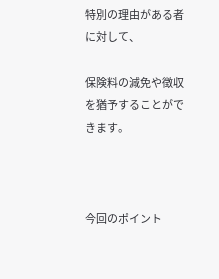特別の理由がある者に対して、

保険料の減免や徴収を猶予することができます。



今回のポイント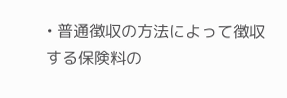• 普通徴収の方法によって徴収する保険料の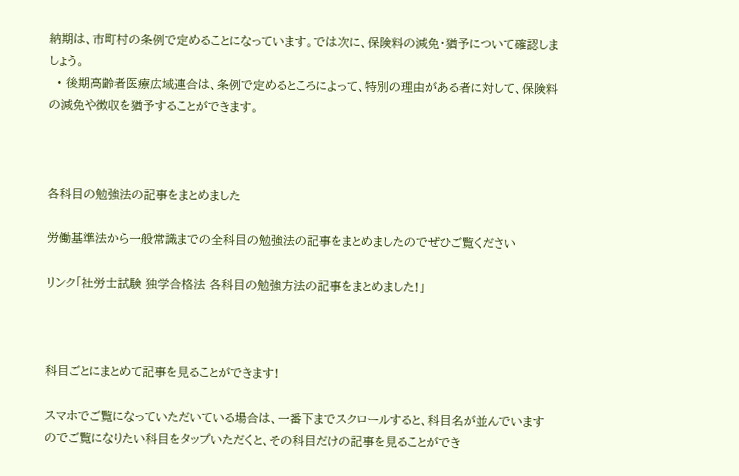納期は、市町村の条例で定めることになっています。では次に、保険料の減免・猶予について確認しましょう。
  • 後期高齢者医療広域連合は、条例で定めるところによって、特別の理由がある者に対して、保険料の減免や徴収を猶予することができます。



各科目の勉強法の記事をまとめました

労働基準法から一般常識までの全科目の勉強法の記事をまとめましたのでぜひご覧ください

リンク「社労士試験 独学合格法 各科目の勉強方法の記事をまとめました!」



科目ごとにまとめて記事を見ることができます!

スマホでご覧になっていただいている場合は、一番下までスクロールすると、科目名が並んでいますのでご覧になりたい科目をタップいただくと、その科目だけの記事を見ることができ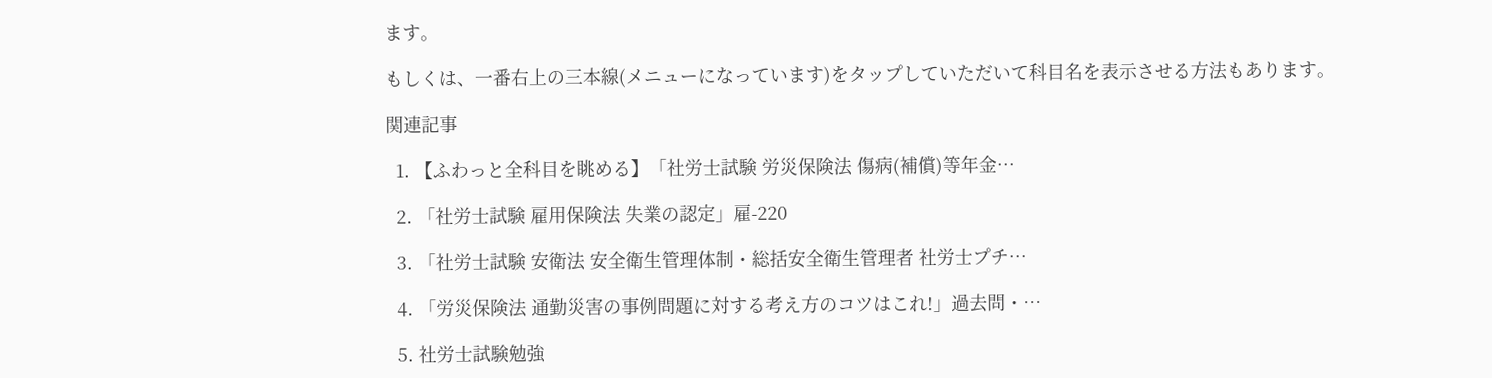ます。

もしくは、一番右上の三本線(メニューになっています)をタップしていただいて科目名を表示させる方法もあります。

関連記事

  1. 【ふわっと全科目を眺める】「社労士試験 労災保険法 傷病(補償)等年金…

  2. 「社労士試験 雇用保険法 失業の認定」雇-220

  3. 「社労士試験 安衛法 安全衛生管理体制・総括安全衛生管理者 社労士プチ…

  4. 「労災保険法 通勤災害の事例問題に対する考え方のコツはこれ!」過去問・…

  5. 社労士試験勉強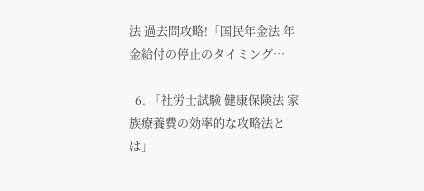法 過去問攻略!「国民年金法 年金給付の停止のタイミング…

  6. 「社労士試験 健康保険法 家族療養費の効率的な攻略法とは」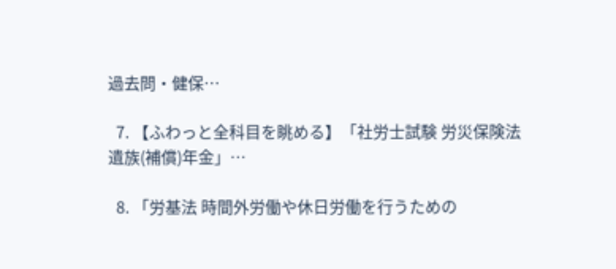過去問・健保…

  7. 【ふわっと全科目を眺める】「社労士試験 労災保険法 遺族(補償)年金」…

  8. 「労基法 時間外労働や休日労働を行うための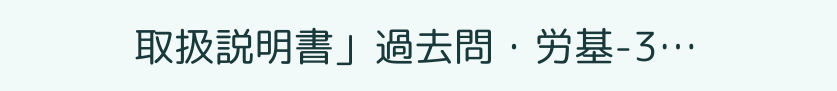取扱説明書」過去問・労基-3…